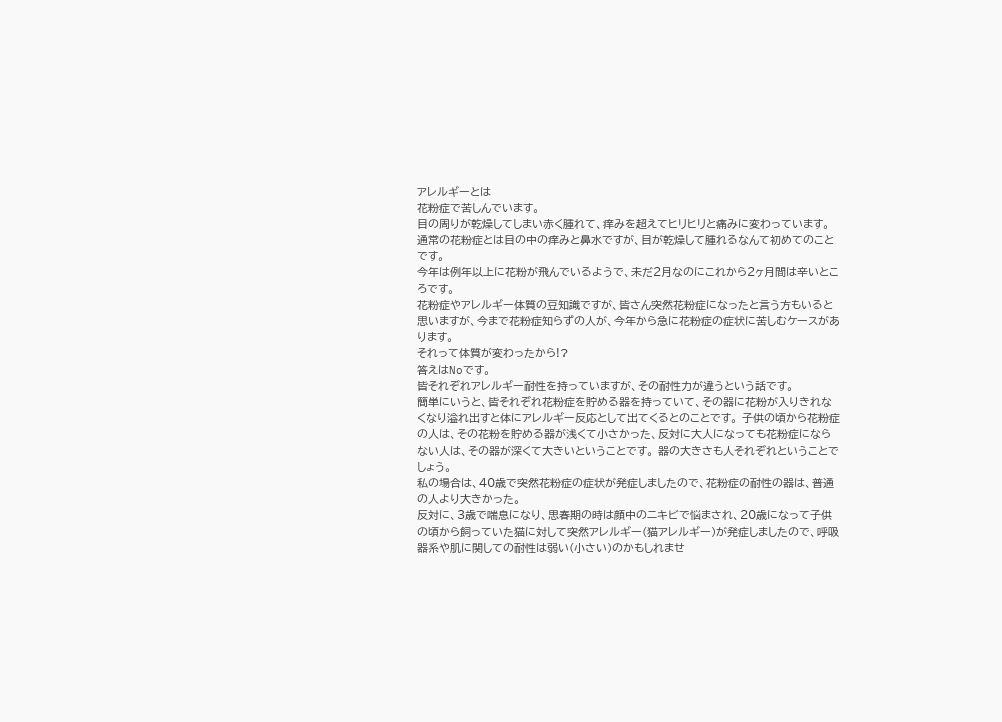アレルギーとは
花粉症で苦しんでいます。
目の周りが乾燥してしまい赤く腫れて、痒みを超えてヒリヒリと痛みに変わっています。
通常の花粉症とは目の中の痒みと鼻水ですが、目が乾燥して腫れるなんて初めてのことです。
今年は例年以上に花粉が飛んでいるようで、未だ2月なのにこれから2ヶ月間は辛いところです。
花粉症やアレルギー体質の豆知識ですが、皆さん突然花粉症になったと言う方もいると思いますが、今まで花粉症知らずの人が、今年から急に花粉症の症状に苦しむケースがあります。
それって体質が変わったから!?
答えはNoです。
皆それぞれアレルギー耐性を持っていますが、その耐性力が違うという話です。
簡単にいうと、皆それぞれ花粉症を貯める器を持っていて、その器に花粉が入りきれなくなり溢れ出すと体にアレルギー反応として出てくるとのことです。 子供の頃から花粉症の人は、その花粉を貯める器が浅くて小さかった、反対に大人になっても花粉症にならない人は、その器が深くて大きいということです。 器の大きさも人それぞれということでしょう。
私の場合は、40歳で突然花粉症の症状が発症しましたので、花粉症の耐性の器は、普通の人より大きかった。
反対に、3歳で喘息になり、思春期の時は顔中のニキビで悩まされ、20歳になって子供の頃から飼っていた猫に対して突然アレルギー(猫アレルギー)が発症しましたので、呼吸器系や肌に関しての耐性は弱い(小さい)のかもしれませ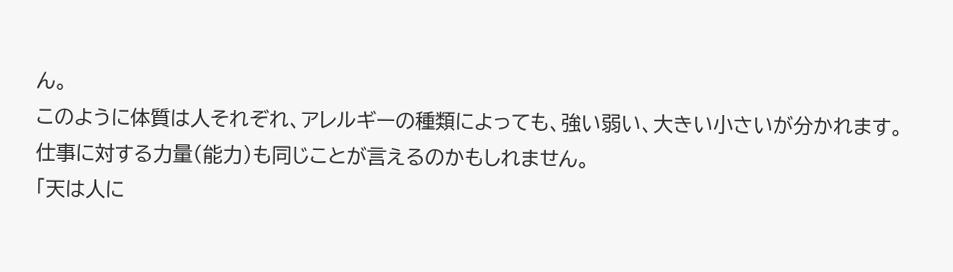ん。
このように体質は人それぞれ、アレルギーの種類によっても、強い弱い、大きい小さいが分かれます。
仕事に対する力量(能力)も同じことが言えるのかもしれません。
「天は人に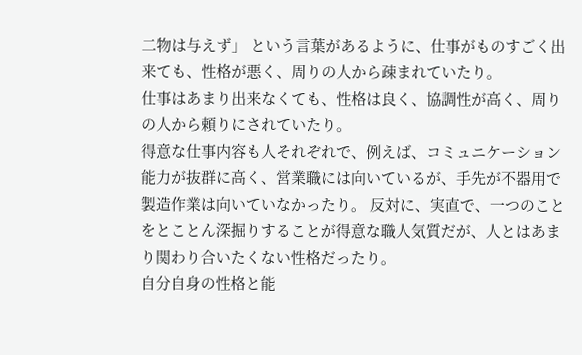二物は与えず」 という言葉があるように、仕事がものすごく出来ても、性格が悪く、周りの人から疎まれていたり。
仕事はあまり出来なくても、性格は良く、協調性が高く、周りの人から頼りにされていたり。
得意な仕事内容も人それぞれで、例えば、コミュニケーション能力が抜群に高く、営業職には向いているが、手先が不器用で製造作業は向いていなかったり。 反対に、実直で、一つのことをとことん深掘りすることが得意な職人気質だが、人とはあまり関わり合いたくない性格だったり。
自分自身の性格と能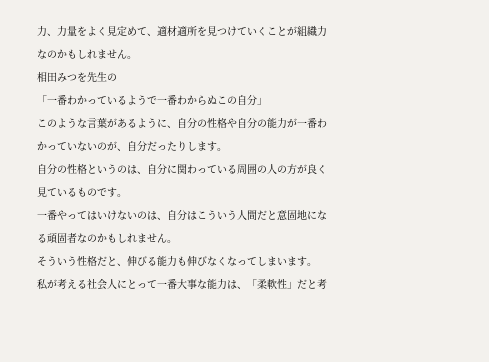力、力量をよく見定めて、適材適所を見つけていくことが組織力なのかもしれません。
相田みつを先生の
「一番わかっているようで一番わからぬこの自分」
このような言葉があるように、自分の性格や自分の能力が一番わかっていないのが、自分だったりします。
自分の性格というのは、自分に関わっている周囲の人の方が良く見ているものです。
一番やってはいけないのは、自分はこういう人間だと意固地になる頑固者なのかもしれません。
そういう性格だと、伸びる能力も伸びなくなってしまいます。
私が考える社会人にとって一番大事な能力は、「柔軟性」だと考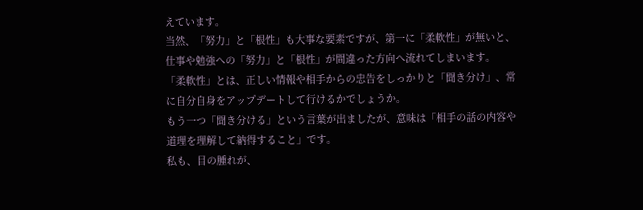えています。
当然、「努力」と「根性」も大事な要素ですが、第一に「柔軟性」が無いと、仕事や勉強への「努力」と「根性」が間違った方向へ流れてしまいます。
「柔軟性」とは、正しい情報や相手からの忠告をしっかりと「聞き分け」、常に自分自身をアップデートして行けるかでしょうか。
もう一つ「聞き分ける」という言葉が出ましたが、意味は「相手の話の内容や道理を理解して納得すること」です。
私も、目の腫れが、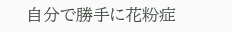自分で勝手に花粉症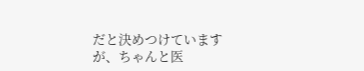だと決めつけていますが、ちゃんと医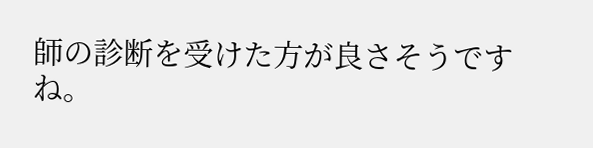師の診断を受けた方が良さそうですね。